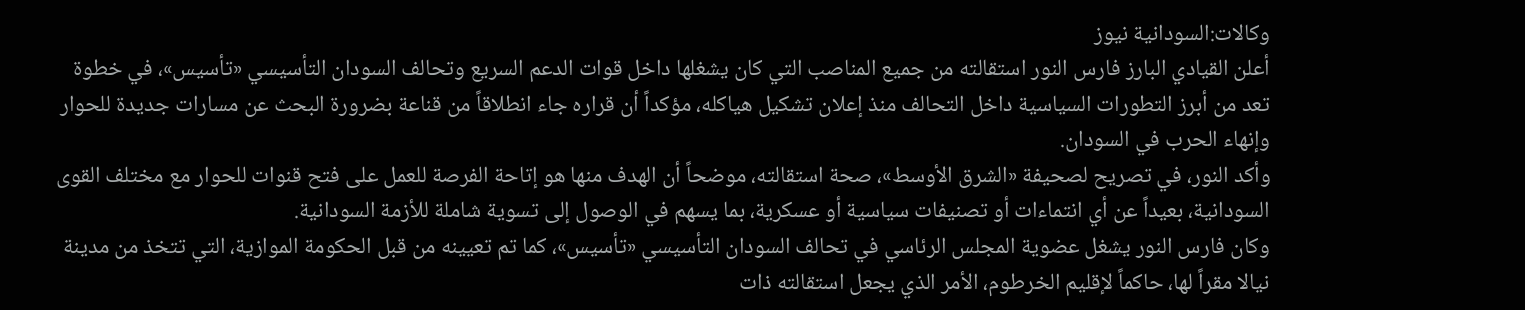وكالات:السودانية نيوز
أعلن القيادي البارز فارس النور استقالته من جميع المناصب التي كان يشغلها داخل قوات الدعم السريع وتحالف السودان التأسيسي «تأسيس»، في خطوة تعد من أبرز التطورات السياسية داخل التحالف منذ إعلان تشكيل هياكله، مؤكداً أن قراره جاء انطلاقاً من قناعة بضرورة البحث عن مسارات جديدة للحوار وإنهاء الحرب في السودان.
وأكد النور، في تصريح لصحيفة «الشرق الأوسط»، صحة استقالته، موضحاً أن الهدف منها هو إتاحة الفرصة للعمل على فتح قنوات للحوار مع مختلف القوى السودانية، بعيداً عن أي انتماءات أو تصنيفات سياسية أو عسكرية، بما يسهم في الوصول إلى تسوية شاملة للأزمة السودانية.
وكان فارس النور يشغل عضوية المجلس الرئاسي في تحالف السودان التأسيسي «تأسيس»، كما تم تعيينه من قبل الحكومة الموازية، التي تتخذ من مدينة نيالا مقراً لها، حاكماً لإقليم الخرطوم، الأمر الذي يجعل استقالته ذات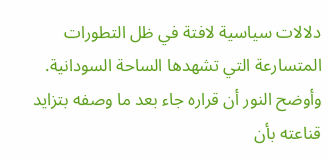دلالات سياسية لافتة في ظل التطورات المتسارعة التي تشهدها الساحة السودانية.
وأوضح النور أن قراره جاء بعد ما وصفه بتزايد قناعته بأن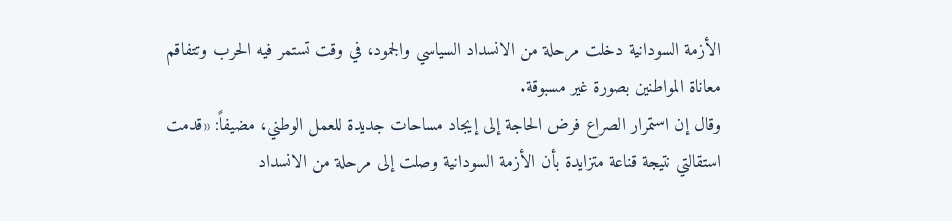الأزمة السودانية دخلت مرحلة من الانسداد السياسي والجمود، في وقت تستمر فيه الحرب وتتفاقم معاناة المواطنين بصورة غير مسبوقة.
وقال إن استمرار الصراع فرض الحاجة إلى إيجاد مساحات جديدة للعمل الوطني، مضيفاً: «قدمت استقالتي نتيجة قناعة متزايدة بأن الأزمة السودانية وصلت إلى مرحلة من الانسداد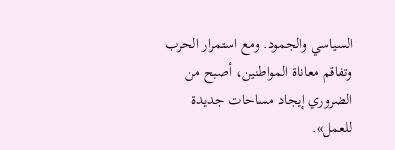السياسي والجمود. ومع استمرار الحرب وتفاقم معاناة المواطنين، أصبح من الضروري إيجاد مساحات جديدة للعمل».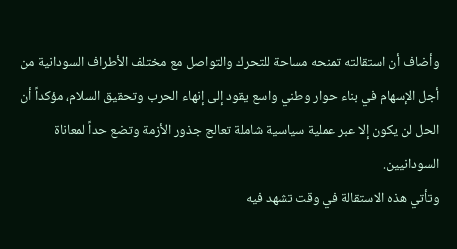وأضاف أن استقالته تمنحه مساحة للتحرك والتواصل مع مختلف الأطراف السودانية من أجل الإسهام في بناء حوار وطني واسع يقود إلى إنهاء الحرب وتحقيق السلام، مؤكداً أن الحل لن يكون إلا عبر عملية سياسية شاملة تعالج جذور الأزمة وتضع حداً لمعاناة السودانيين.
وتأتي هذه الاستقالة في وقت تشهد فيه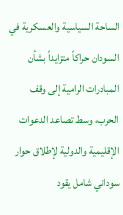الساحة السياسية والعسكرية في السودان حراكاً متزايداً بشأن المبادرات الرامية إلى وقف الحرب، وسط تصاعد الدعوات الإقليمية والدولية لإطلاق حوار سوداني شامل يقود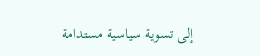إلى تسوية سياسية مستدامة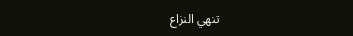تنهي النزاع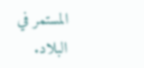المستمر في البلاد.